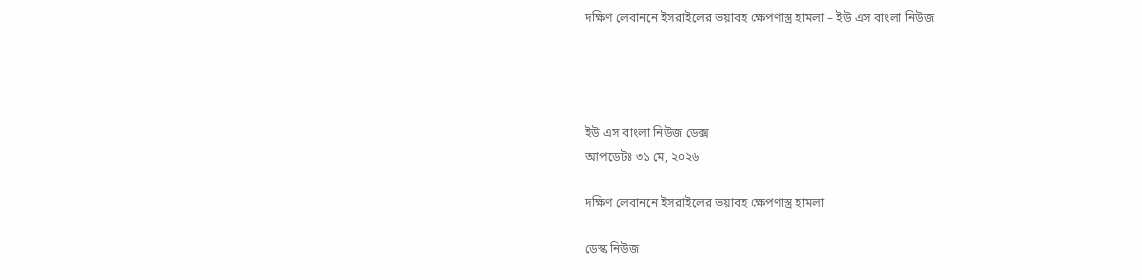দক্ষিণ লেবাননে ইসরাইলের ভয়াবহ ক্ষেপণাস্ত্র হামলা – ইউ এস বাংলা নিউজ




ইউ এস বাংলা নিউজ ডেক্স
আপডেটঃ ৩১ মে, ২০২৬

দক্ষিণ লেবাননে ইসরাইলের ভয়াবহ ক্ষেপণাস্ত্র হামলা

ডেস্ক নিউজ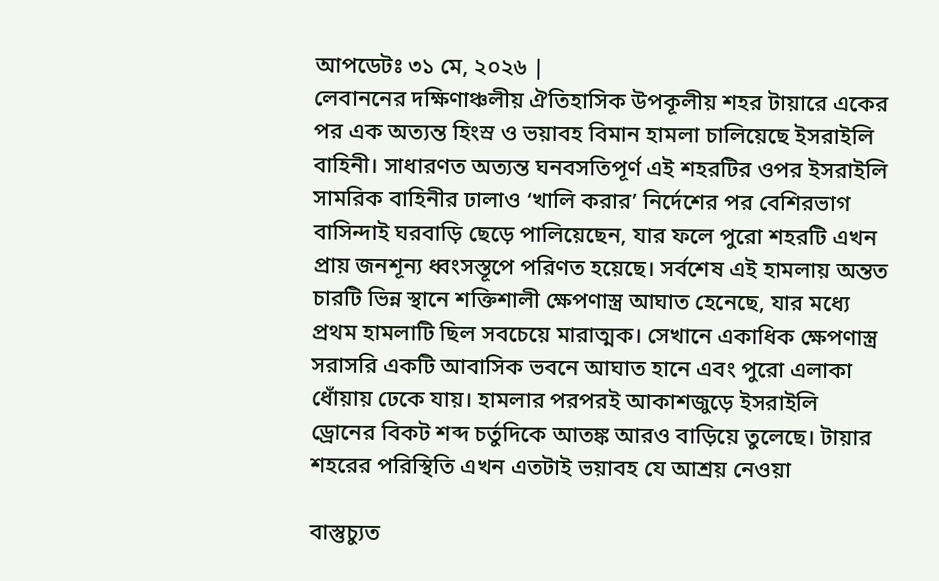আপডেটঃ ৩১ মে, ২০২৬ |
লেবাননের দক্ষিণাঞ্চলীয় ঐতিহাসিক উপকূলীয় শহর টায়ারে একের পর এক অত্যন্ত হিংস্র ও ভয়াবহ বিমান হামলা চালিয়েছে ইসরাইলি বাহিনী। সাধারণত অত্যন্ত ঘনবসতিপূর্ণ এই শহরটির ওপর ইসরাইলি সামরিক বাহিনীর ঢালাও ‘খালি করার’ নির্দেশের পর বেশিরভাগ বাসিন্দাই ঘরবাড়ি ছেড়ে পালিয়েছেন, যার ফলে পুরো শহরটি এখন প্রায় জনশূন্য ধ্বংসস্তূপে পরিণত হয়েছে। সর্বশেষ এই হামলায় অন্তত চারটি ভিন্ন স্থানে শক্তিশালী ক্ষেপণাস্ত্র আঘাত হেনেছে, যার মধ্যে প্রথম হামলাটি ছিল সবচেয়ে মারাত্মক। সেখানে একাধিক ক্ষেপণাস্ত্র সরাসরি একটি আবাসিক ভবনে আঘাত হানে এবং পুরো এলাকা ধোঁয়ায় ঢেকে যায়। হামলার পরপরই আকাশজুড়ে ইসরাইলি ড্রোনের বিকট শব্দ চর্তুদিকে আতঙ্ক আরও বাড়িয়ে তুলেছে। টায়ার শহরের পরিস্থিতি এখন এতটাই ভয়াবহ যে আশ্রয় নেওয়া

বাস্তুচ্যুত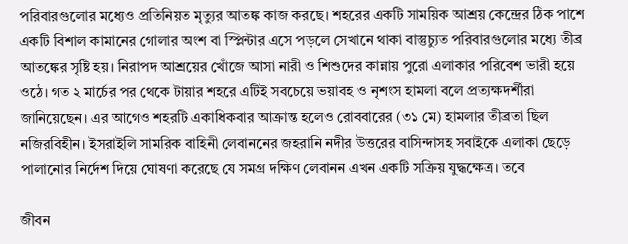পরিবারগুলোর মধ্যেও প্রতিনিয়ত মৃত্যুর আতঙ্ক কাজ করছে। শহরের একটি সাময়িক আশ্রয় কেন্দ্রের ঠিক পাশে একটি বিশাল কামানের গোলার অংশ বা স্প্লিন্টার এসে পড়লে সেখানে থাকা বাস্তুচ্যুত পরিবারগুলোর মধ্যে তীব্র আতঙ্কের সৃষ্টি হয়। নিরাপদ আশ্রয়ের খোঁজে আসা নারী ও শিশুদের কান্নায় পুরো এলাকার পরিবেশ ভারী হয়ে ওঠে। গত ২ মার্চের পর থেকে টায়ার শহরে এটিই সবচেয়ে ভয়াবহ ও নৃশংস হামলা বলে প্রত্যক্ষদর্শীরা জানিয়েছেন। এর আগেও শহরটি একাধিকবার আক্রান্ত হলেও রোববারের (৩১ মে) হামলার তীব্রতা ছিল নজিরবিহীন। ইসরাইলি সামরিক বাহিনী লেবাননের জহরানি নদীর উত্তরের বাসিন্দাসহ সবাইকে এলাকা ছেড়ে পালানোর নির্দেশ দিয়ে ঘোষণা করেছে যে সমগ্র দক্ষিণ লেবানন এখন একটি সক্রিয় যুদ্ধক্ষেত্র। তবে

জীবন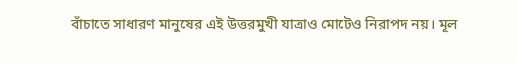বাঁচাতে সাধারণ মানুষের এই উত্তরমুখী যাত্রাও মোটেও নিরাপদ নয়। মূল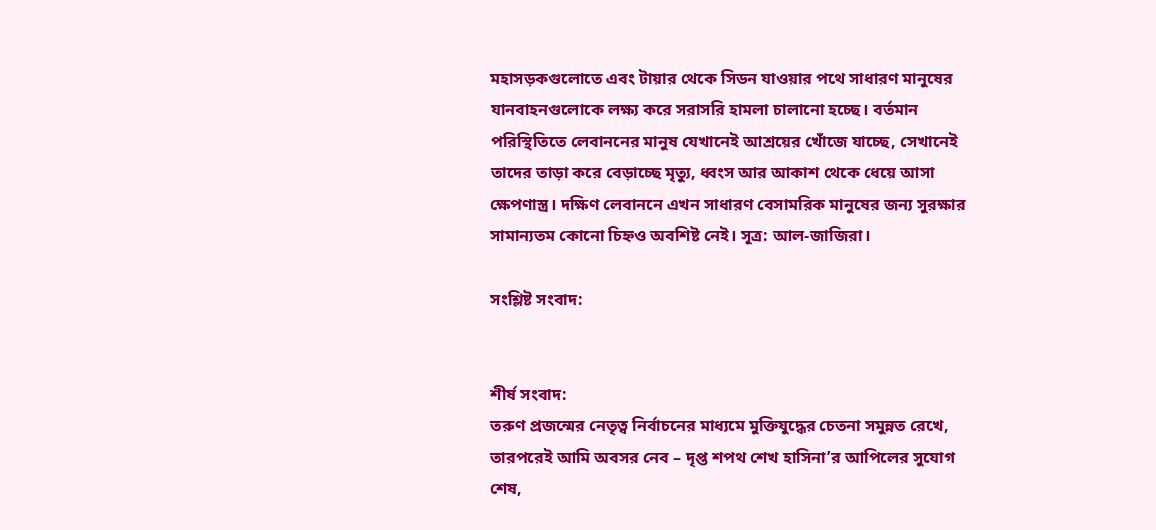মহাসড়কগুলোতে এবং টায়ার থেকে সিডন যাওয়ার পথে সাধারণ মানুষের যানবাহনগুলোকে লক্ষ্য করে সরাসরি হামলা চালানো হচ্ছে। বর্তমান পরিস্থিতিতে লেবাননের মানুষ যেখানেই আশ্রয়ের খোঁজে যাচ্ছে, সেখানেই তাদের তাড়া করে বেড়াচ্ছে মৃত্যু, ধ্বংস আর আকাশ থেকে ধেয়ে আসা ক্ষেপণাস্ত্র। দক্ষিণ লেবাননে এখন সাধারণ বেসামরিক মানুষের জন্য সুরক্ষার সামান্যতম কোনো চিহ্নও অবশিষ্ট নেই। সূত্র: আল-জাজিরা।

সংশ্লিষ্ট সংবাদ:


শীর্ষ সংবাদ:
তরুণ প্রজন্মের নেতৃত্ব নির্বাচনের মাধ্যমে মুক্তিযুদ্ধের চেতনা সমুন্নত রেখে, তারপরেই আমি অবসর নেব – দৃপ্ত শপথ শেখ হাসিনা’র আপিলের সুযোগ শেষ,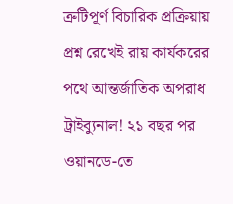ত্রুটিপূর্ণ বিচারিক প্রক্রিয়ায় প্রশ্ন রেখেই রায় কার্যকরের পথে আন্তর্জাতিক অপরাধ ট্রাইব্যুনাল! ২১ বছর পর ওয়ানডে-তে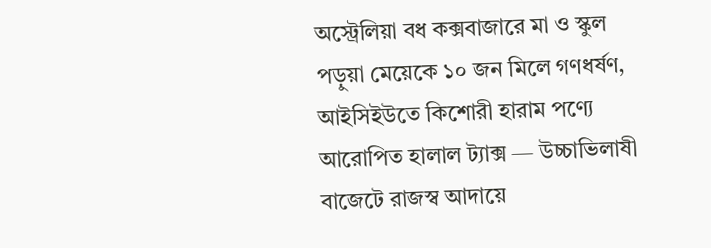অস্ট্রেলিয়া বধ কক্সবাজারে মা ও স্কুল পড়ুয়া মেয়েকে ১০ জন মিলে গণধর্ষণ, আইসিইউতে কিশোরী হারাম পণ্যে আরোপিত হালাল ট্যাক্স — উচ্চাভিলাষী বাজেটে রাজস্ব আদায়ে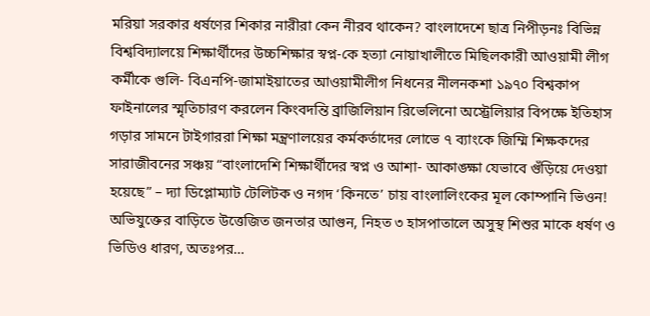মরিয়া সরকার ধর্ষণের শিকার নারীরা কেন নীরব থাকেন? বাংলাদেশে ছাত্র নিপীড়নঃ বিভিন্ন বিশ্ববিদ্যালয়ে শিক্ষার্থীদের উচ্চশিক্ষার স্বপ্ন-কে হত্যা নোয়াখালীতে মিছিলকারী আওয়ামী লীগ কর্মীকে গুলি- বিএনপি-জামাইয়াতের আওয়ামীলীগ নিধনের নীলনকশা ১৯৭০ বিশ্বকাপ ফাইনালের স্মৃতিচারণ করলেন কিংবদন্তি ব্রাজিলিয়ান রিভেলিনো অস্ট্রেলিয়ার বিপক্ষে ইতিহাস গড়ার সামনে টাইগাররা শিক্ষা মন্ত্রণালয়ের কর্মকর্তাদের লোভে ৭ ব্যাংকে জিম্মি শিক্ষকদের সারাজীবনের সঞ্চয় “বাংলাদেশি শিক্ষার্থীদের স্বপ্ন ও আশা- আকাঙ্ক্ষা যেভাবে গুঁড়িয়ে দেওয়া হয়েছে” – দ্যা ডিপ্লোম্যাট টেলিটক ও নগদ ‘কিনতে’ চায় বাংলালিংকের মূল কোম্পানি ভিওন! অভিযুক্তের বাড়িতে উত্তেজিত জনতার আগুন, নিহত ৩ হাসপাতালে অসুস্থ শিশুর মাকে ধর্ষণ ও ভিডিও ধারণ, অতঃপর…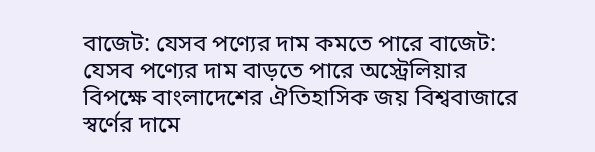বাজেট: যেসব পণ্যের দাম কমতে পারে বাজেট: যেসব পণ্যের দাম বাড়তে পারে অস্ট্রেলিয়ার বিপক্ষে বাংলাদেশের ঐতিহাসিক জয় বিশ্ববাজারে স্বর্ণের দামে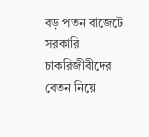বড় পতন বাজেটে সরকারি চাকরিজীবীদের বেতন নিয়ে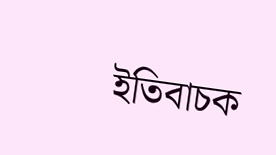ইতিবাচক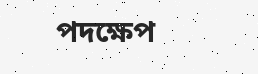পদক্ষেপ